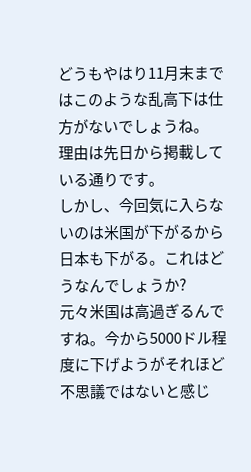どうもやはり11月末まではこのような乱高下は仕方がないでしょうね。
理由は先日から掲載している通りです。
しかし、今回気に入らないのは米国が下がるから日本も下がる。これはどうなんでしょうか?
元々米国は高過ぎるんですね。今から5000ドル程度に下げようがそれほど不思議ではないと感じ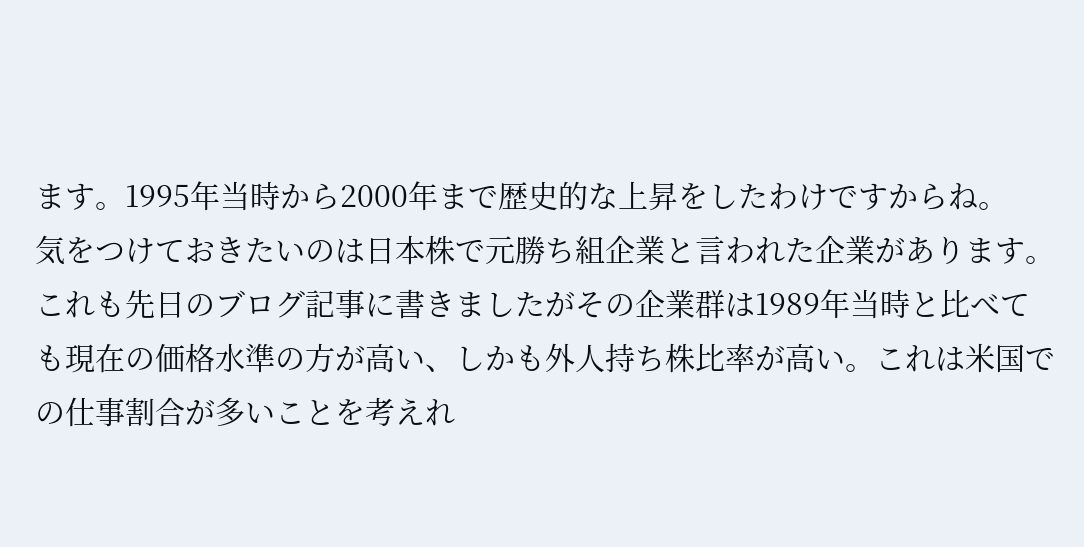ます。1995年当時から2000年まで歴史的な上昇をしたわけですからね。
気をつけておきたいのは日本株で元勝ち組企業と言われた企業があります。これも先日のブログ記事に書きましたがその企業群は1989年当時と比べても現在の価格水準の方が高い、しかも外人持ち株比率が高い。これは米国での仕事割合が多いことを考えれ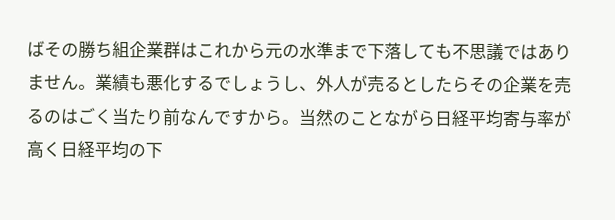ばその勝ち組企業群はこれから元の水準まで下落しても不思議ではありません。業績も悪化するでしょうし、外人が売るとしたらその企業を売るのはごく当たり前なんですから。当然のことながら日経平均寄与率が高く日経平均の下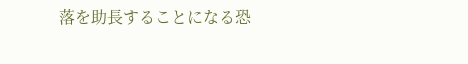落を助長することになる恐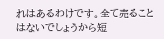れはあるわけです。全て売ることはないでしょうから短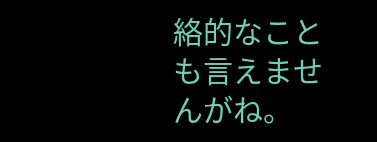絡的なことも言えませんがね。